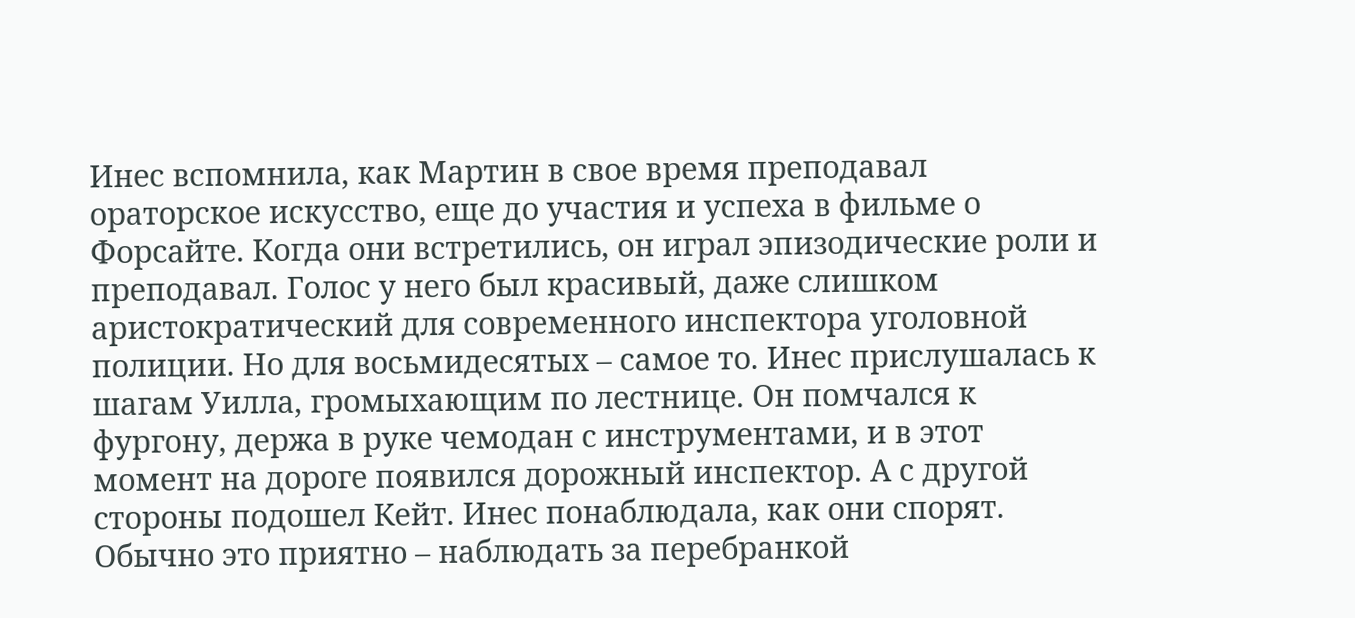Инес вспомнила, как Мартин в свое время преподавал ораторское искусство, еще до участия и успеха в фильме о Форсайте. Когда они встретились, он играл эпизодические роли и преподавал. Голос у него был красивый, даже слишком аристократический для современного инспектора уголовной полиции. Но для восьмидесятых – самое то. Инес прислушалась к шагам Уилла, громыхающим по лестнице. Он помчался к фургону, держа в руке чемодан с инструментами, и в этот момент на дороге появился дорожный инспектор. А с другой стороны подошел Кейт. Инес понаблюдала, как они спорят. Обычно это приятно – наблюдать за перебранкой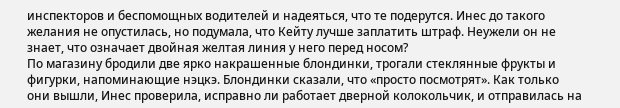инспекторов и беспомощных водителей и надеяться, что те подерутся. Инес до такого желания не опустилась, но подумала, что Кейту лучше заплатить штраф. Неужели он не знает, что означает двойная желтая линия у него перед носом?
По магазину бродили две ярко накрашенные блондинки, трогали стеклянные фрукты и фигурки, напоминающие нэцкэ. Блондинки сказали, что «просто посмотрят». Как только они вышли, Инес проверила, исправно ли работает дверной колокольчик, и отправилась на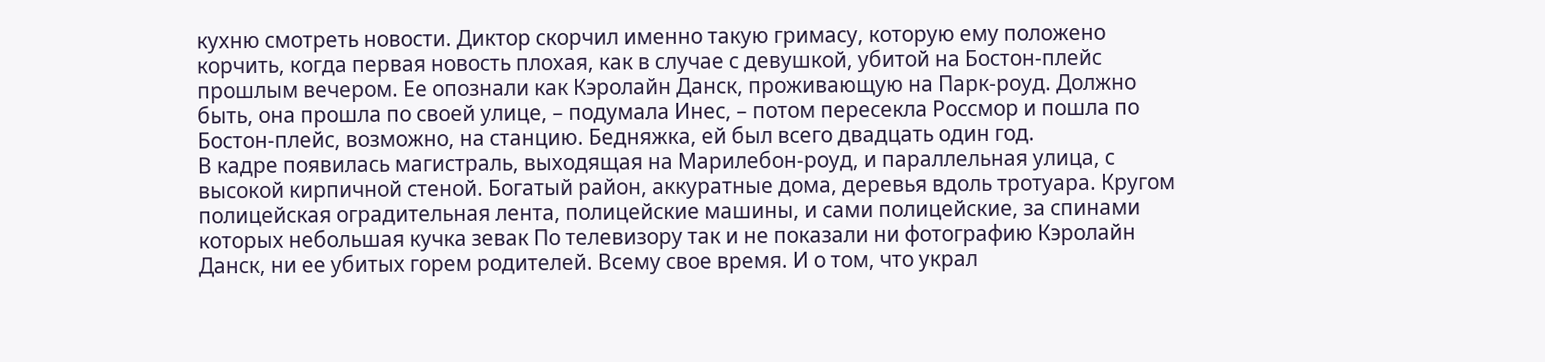кухню смотреть новости. Диктор скорчил именно такую гримасу, которую ему положено корчить, когда первая новость плохая, как в случае с девушкой, убитой на Бостон-плейс прошлым вечером. Ее опознали как Кэролайн Данск, проживающую на Парк-роуд. Должно быть, она прошла по своей улице, – подумала Инес, – потом пересекла Россмор и пошла по Бостон-плейс, возможно, на станцию. Бедняжка, ей был всего двадцать один год.
В кадре появилась магистраль, выходящая на Марилебон-роуд, и параллельная улица, с высокой кирпичной стеной. Богатый район, аккуратные дома, деревья вдоль тротуара. Кругом полицейская оградительная лента, полицейские машины, и сами полицейские, за спинами которых небольшая кучка зевак По телевизору так и не показали ни фотографию Кэролайн Данск, ни ее убитых горем родителей. Всему свое время. И о том, что украл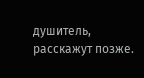душитель, расскажут позже.